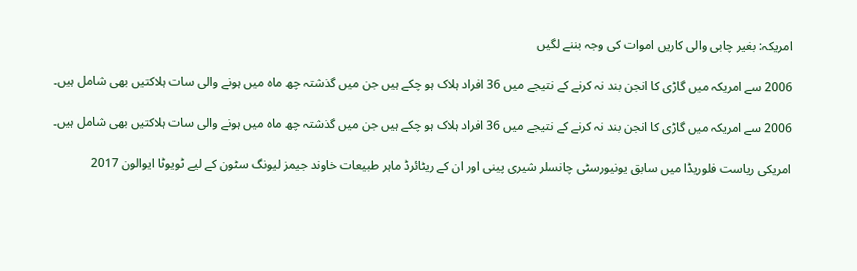امریکہ: بغیر چابی والی کاریں اموات کی وجہ بننے لگیں

2006 سے امریکہ میں گاڑی کا انجن بند نہ کرنے کے نتیجے میں 36 افراد ہلاک ہو چکے ہیں جن میں گذشتہ چھ ماہ میں ہونے والی سات ہلاکتیں بھی شامل ہیں۔

2006 سے امریکہ میں گاڑی کا انجن بند نہ کرنے کے نتیجے میں 36 افراد ہلاک ہو چکے ہیں جن میں گذشتہ چھ ماہ میں ہونے والی سات ہلاکتیں بھی شامل ہیں۔

امریکی ریاست فلوریڈا میں سابق یونیورسٹی چانسلر شیری پینی اور ان کے ریٹائرڈ ماہر طبیعات خاوند جیمز لیونگ سٹون کے لیے ٹویوٹا ایوالون 2017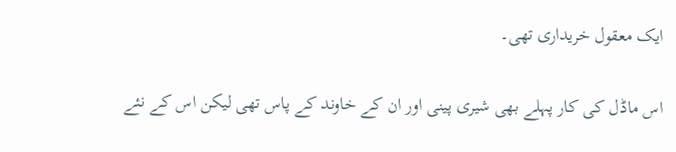ایک معقول خریداری تھی۔

اس ماڈل کی کار پہلے بھی شیری پینی اور ان کے خاوند کے پاس تھی لیکن اس کے نئے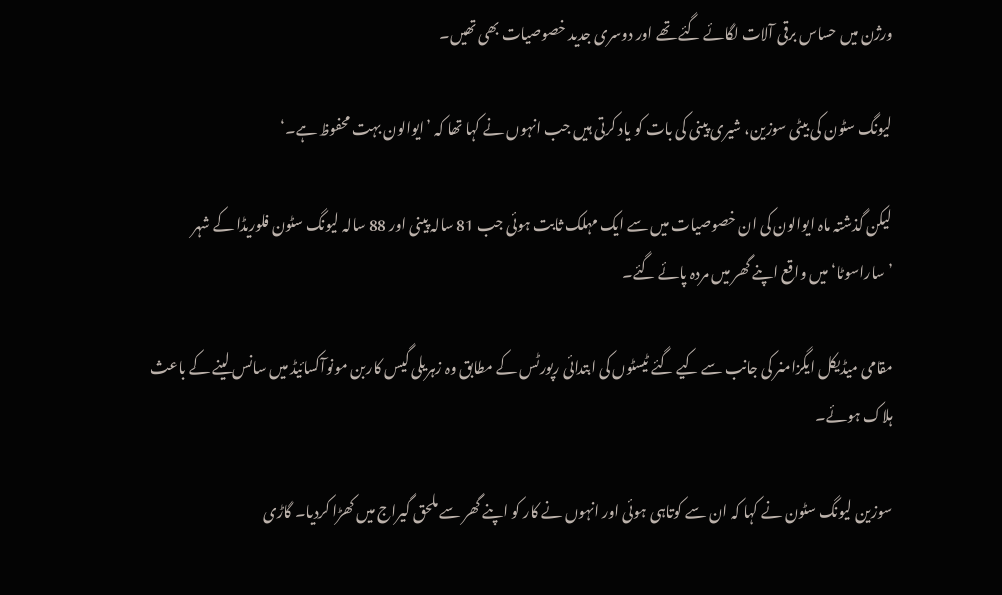ورژن میں حساس برقی آلات لگائے گئے تھے اور دوسری جدید خصوصیات بھی تھیں۔

لیونگ سٹون کی بیٹی سوزین، شیری پینی کی بات کو یاد کرتی ہیں جب انہوں نے کہا تھا کہ ’ایوالون بہت محفوظ ہے۔‘

لیکن گذشتہ ماہ ایوالون کی ان خصوصیات میں سے ایک مہلک ثابت ہوئی جب 81 سالہ پینی اور 88 سالہ لیونگ سٹون فلوریڈا کے شہر ’ساراسوٹا‘ میں واقع اپنے گھر میں مردہ پائے گئے۔

مقامی میڈیکل ایگزامنر کی جانب سے کیے گئے ٹیسٹوں کی ابتدائی رپورٹس کے مطابق وہ زہریلی گیس کاربن مونوآکسائیڈ میں سانس لینے کے باعث ہلاک ہوئے۔

سوزین لیونگ سٹون نے کہا کہ ان سے کوتاہی ہوئی اور انہوں نے کار کو اپنے گھر سے ملحق گیراج میں کھڑا کردیا۔ گاڑی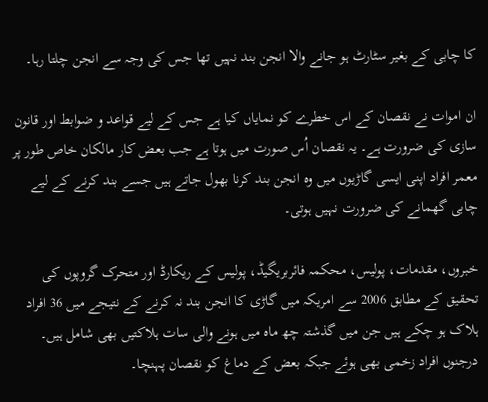کا چابی کے بغیر سٹارٹ ہو جانے والا انجن بند نہیں تھا جس کی وجہ سے انجن چلتا رہا۔

ان اموات نے نقصان کے اس خطرے کو نمایاں کیا ہے جس کے لیے قواعد و ضوابط اور قانون سازی کی ضرورت ہے۔ یہ نقصان اُس صورت میں ہوتا ہے جب بعض کار مالکان خاص طور پر معمر افراد اپنی ایسی گاڑیوں میں وہ انجن بند کرنا بھول جاتے ہیں جسے بند کرنے کے لیے چابی گھمانے کی ضرورت نہیں ہوتی۔

خبروں، مقدمات، پولیس، محکمہ فائربریگیڈ، پولیس کے ریکارڈ اور متحرک گروپوں کی تحقیق کے مطابق 2006 سے امریکہ میں گاڑی کا انجن بند نہ کرنے کے نتیجے میں 36 افراد ہلاک ہو چکے ہیں جن میں گذشتہ چھ ماہ میں ہونے والی سات ہلاکتیں بھی شامل ہیں۔ درجنوں افراد زخمی بھی ہوئے جبکہ بعض کے دماغ کو نقصان پہنچا۔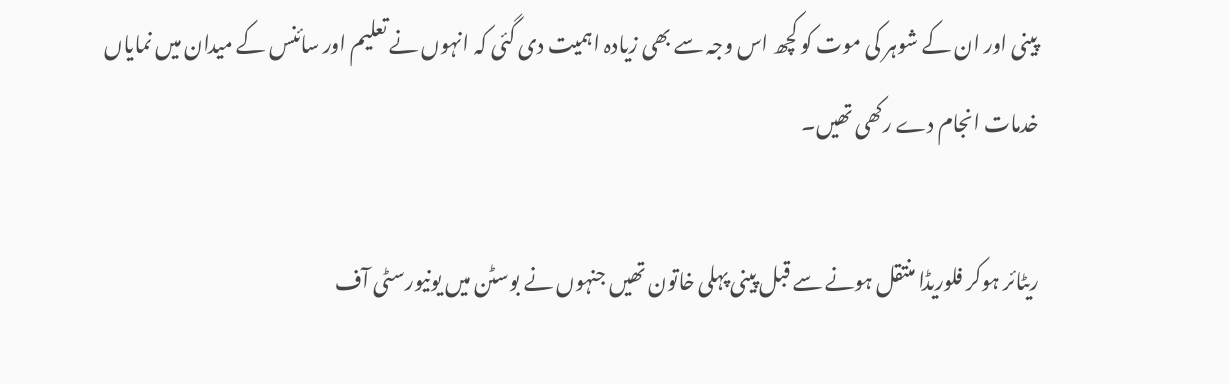پینی اور ان کے شوہر کی موت کو کچھ اس وجہ سے بھی زیادہ اہمیت دی گئی کہ انہوں نے تعلیم اور سائنس کے میدان میں نمایاں خدمات انجام دے رکھی تھیں۔

ریٹائر ہوکر فلوریڈا منتقل ہونے سے قبل پینی پہلی خاتون تھیں جنہوں نے بوسٹن میں یونیورسٹی آف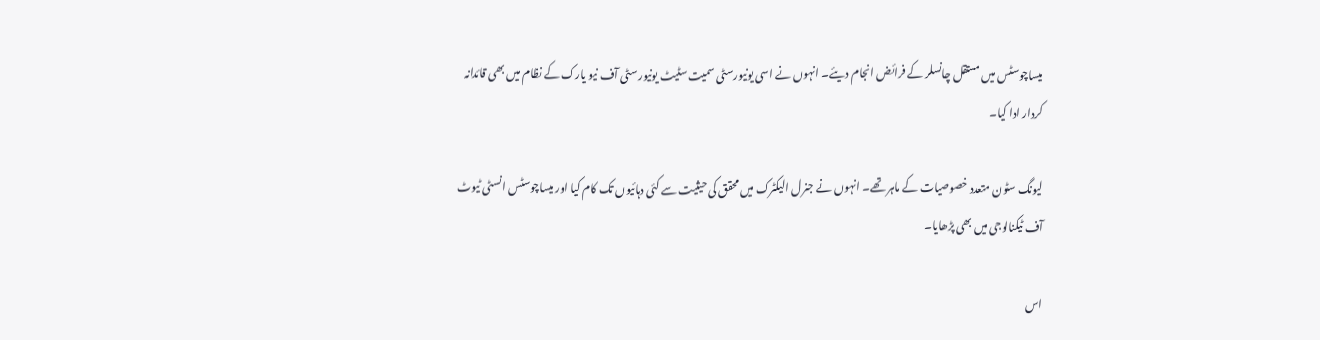میساچوسٹس میں مستقل چانسلر کے فرائض انجام دیئے۔ انہوں نے اسی یونیورسٹی سمیت سٹیٹ یونیورسٹی آف نیو یارک کے نظام میں بھی قائدانہ کردار ادا کیا۔

لیونگ سٹون متعدد خصوصیات کے ماہر تھے۔ انہوں نے جنرل الیکٹرک میں محقق کی حیثیت سے کئی دہائیوں تک کام کیا اور میساچوسٹس انسٹی ٹیوٹ آف ٹیکنالوجی میں بھی پڑھایا۔

اس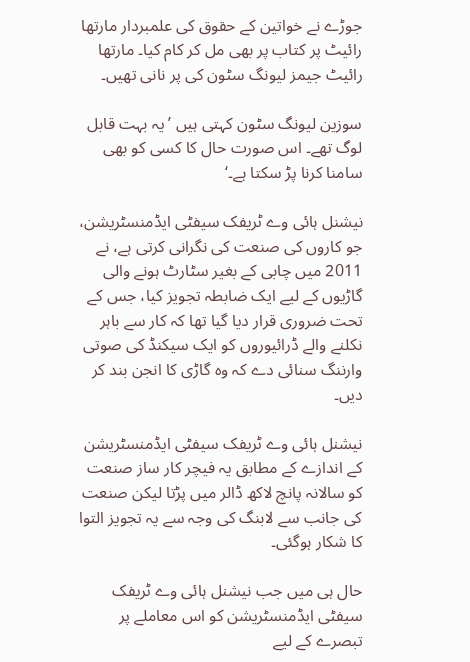جوڑے نے خواتین کے حقوق کی علمبردار مارتھا رائیٹ پر کتاب پر بھی مل کر کام کیا۔ مارتھا رائیٹ جیمز لیونگ سٹون کی پر نانی تھیں۔

سوزین لیونگ سٹون کہتی ہیں ’یہ بہت قابل لوگ تھے۔ اس صورت حال کا کسی کو بھی سامنا کرنا پڑ سکتا ہے۔‘

نیشنل ہائی وے ٹریفک سیفٹی ایڈمنسٹریشن، جو کاروں کی صنعت کی نگرانی کرتی ہے، نے 2011 میں چابی کے بغیر سٹارٹ ہونے والی گاڑیوں کے لیے ایک ضابطہ تجویز کیا، جس کے تحت ضروری قرار دیا گیا تھا کہ کار سے باہر نکلنے والے ڈرائیوروں کو ایک سیکنڈ کی صوتی وارننگ سنائی دے کہ وہ گاڑی کا انجن بند کر دیں۔

نیشنل ہائی وے ٹریفک سیفٹی ایڈمنسٹریشن کے اندازے کے مطابق یہ فیچر کار ساز صنعت کو سالانہ پانچ لاکھ ڈالر میں پڑتا لیکن صنعت کی جانب سے لابنگ کی وجہ سے یہ تجویز التوا کا شکار ہوگئی۔

حال ہی میں جب نیشنل ہائی وے ٹریفک سیفٹی ایڈمنسٹریشن کو اس معاملے پر تبصرے کے لیے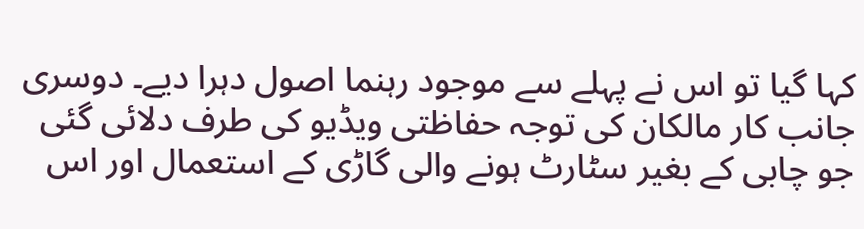کہا گیا تو اس نے پہلے سے موجود رہنما اصول دہرا دیے۔ دوسری جانب کار مالکان کی توجہ حفاظتی ویڈیو کی طرف دلائی گئی جو چابی کے بغیر سٹارٹ ہونے والی گاڑی کے استعمال اور اس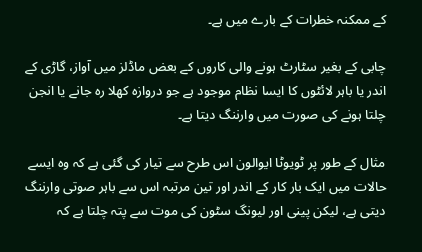کے ممکنہ خطرات کے بارے میں ہے۔

چابی کے بغیر سٹارٹ ہونے والی کاروں کے بعض ماڈلز میں آواز، گاڑی کے اندر یا باہر لائٹوں کا ایسا نظام موجود ہے جو دروازہ کھلا رہ جانے یا انجن چلتا ہونے کی صورت میں وارننگ دیتا ہے۔

مثال کے طور پر ٹویوٹا ایوالون اس طرح سے تیار کی گئی ہے کہ وہ ایسے حالات میں ایک بار کار کے اندر اور تین مرتبہ اس سے باہر صوتی وارننگ دیتی ہے، لیکن پینی اور لیونگ سٹون کی موت سے پتہ چلتا ہے کہ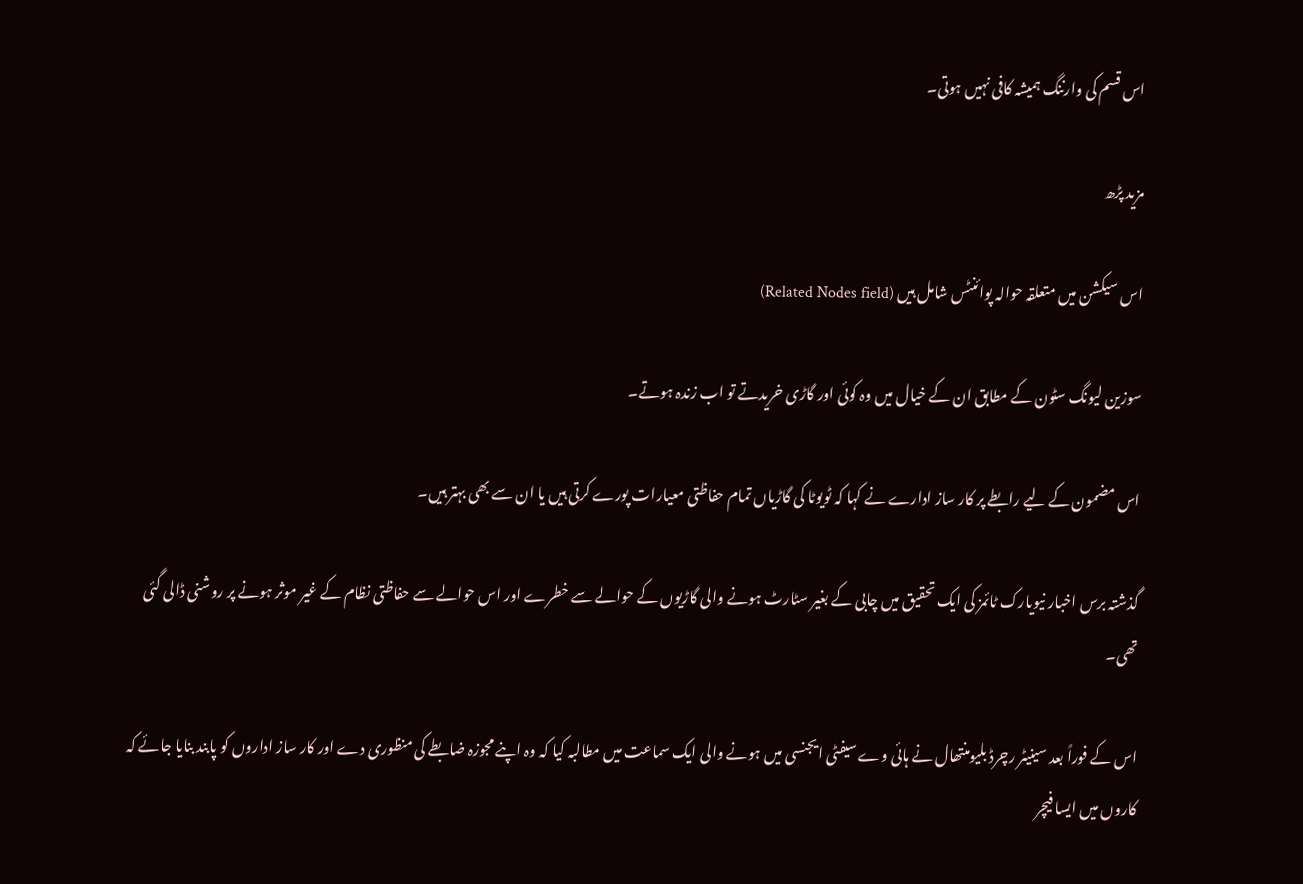اس قسم کی وارننگ ہمیشہ کافی نہیں ہوتی۔

مزید پڑھ

اس سیکشن میں متعلقہ حوالہ پوائنٹس شامل ہیں (Related Nodes field)

سوزین لیونگ سٹون کے مطابق ان کے خیال میں وہ کوئی اور گاڑی خریدتے تو اب زندہ ہوتے۔

اس مضمون کے لیے رابطے پر کار ساز ادارے نے کہا کہ ٹویوٹا کی گاڑیاں تمام حفاظتی معیارات پورے کرتی ہیں یا ان سے بھی بہتر ہیں۔

گذشتہ برس اخبار نیویارک ٹائمز کی ایک تحقیق میں چابی کے بغیر سٹارٹ ہونے والی گاڑیوں کے حوالے سے خطرے اور اس حوالے سے حفاظتی نظام کے غیر موثر ہونے پر روشنی ڈالی گئی تھی۔

اس کے فوراً بعد سینیٹر رچرڈ بلیومنتھال نے ہائی وے سیفٹی ایجنسی میں ہونے والی ایک سماعت میں مطالبہ کیا کہ وہ اپنے مجوزہ ضابطے کی منظوری دے اور کار ساز اداروں کو پابند بنایا جائے کہ کاروں میں ایسا فیچر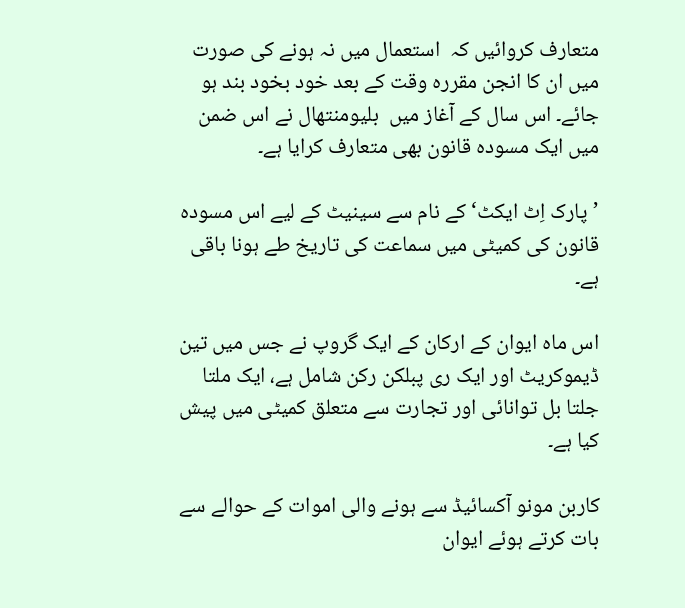متعارف کروائیں کہ  استعمال میں نہ ہونے کی صورت میں ان کا انجن مقررہ وقت کے بعد خود بخود بند ہو جائے۔ اس سال کے آغاز میں  بلیومنتھال نے اس ضمن میں ایک مسودہ قانون بھی متعارف کرایا ہے۔

’پارک اِٹ ایکٹ‘ کے نام سے سینیٹ کے لیے اس مسودہ قانون کی کمیٹی میں سماعت کی تاریخ طے ہونا باقی ہے۔

اس ماہ ایوان کے ارکان کے ایک گروپ نے جس میں تین ڈیموکریٹ اور ایک ری پبلکن رکن شامل ہے، ایک ملتا جلتا بل توانائی اور تجارت سے متعلق کمیٹی میں پیش کیا ہے۔

کاربن مونو آکسائیڈ سے ہونے والی اموات کے حوالے سے بات کرتے ہوئے ایوان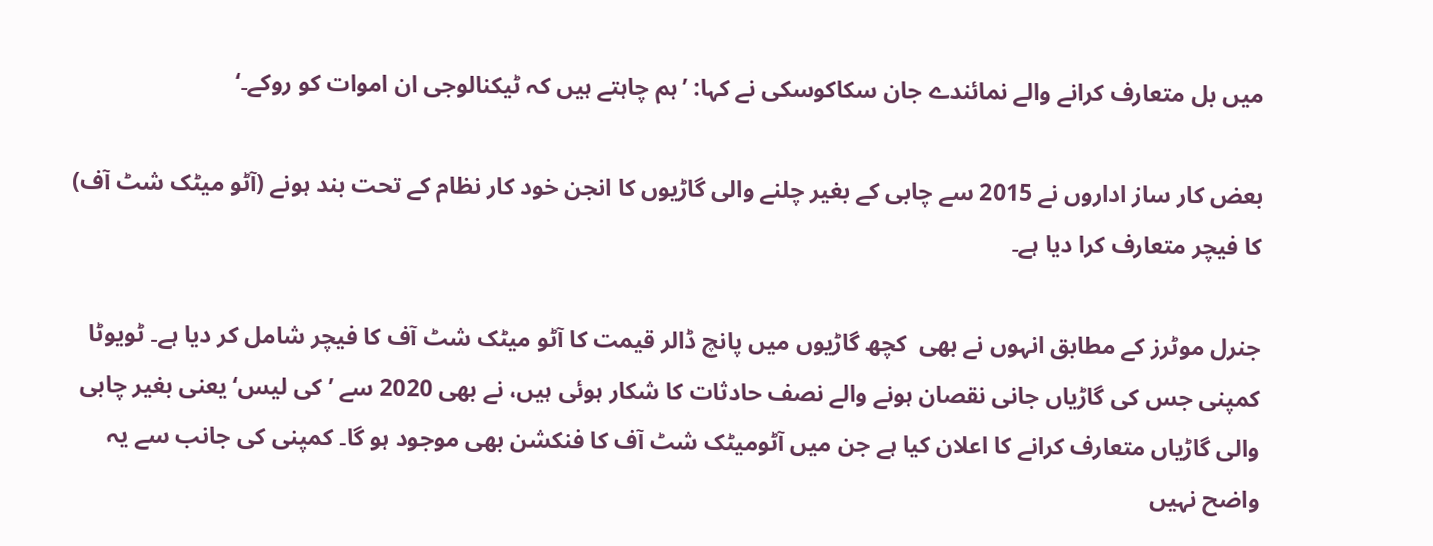میں بل متعارف کرانے والے نمائندے جان سکاکوسکی نے کہا: ’ہم چاہتے ہیں کہ ٹیکنالوجی ان اموات کو روکے۔‘

بعض کار ساز اداروں نے 2015 سے چابی کے بغیر چلنے والی گاڑیوں کا انجن خود کار نظام کے تحت بند ہونے (آٹو میٹک شٹ آف) کا فیچر متعارف کرا دیا ہے۔

جنرل موٹرز کے مطابق انہوں نے بھی  کچھ گاڑیوں میں پانچ ڈالر قیمت کا آٹو میٹک شٹ آف کا فیچر شامل کر دیا ہے۔ ٹویوٹا کمپنی جس کی گاڑیاں جانی نقصان ہونے والے نصف حادثات کا شکار ہوئی ہیں، نے بھی 2020 سے ’کی لیس‘ یعنی بغیر چابی والی گاڑیاں متعارف کرانے کا اعلان کیا ہے جن میں آٹومیٹک شٹ آف کا فنکشن بھی موجود ہو گا۔ کمپنی کی جانب سے یہ واضح نہیں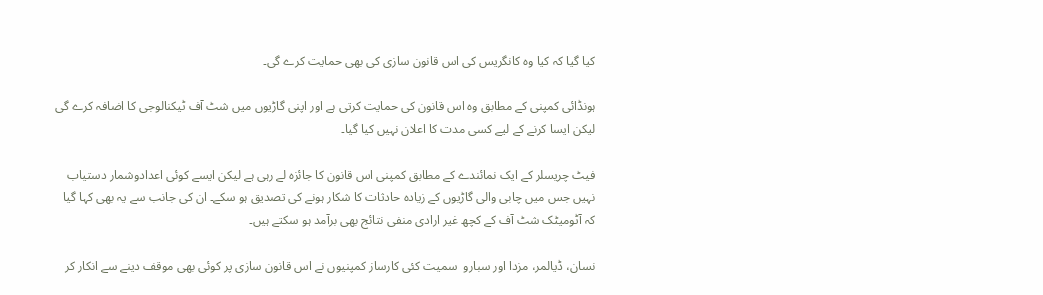کیا گیا کہ کیا وہ کانگریس کی اس قانون سازی کی بھی حمایت کرے گی۔

ہونڈائی کمپنی کے مطابق وہ اس قانون کی حمایت کرتی ہے اور اپنی گاڑیوں میں شٹ آف ٹیکنالوجی کا اضافہ کرے گی لیکن ایسا کرنے کے لیے کسی مدت کا اعلان نہیں کیا گیا۔

فیٹ چریسلر کے ایک نمائندے کے مطابق کمپنی اس قانون کا جائزہ لے رہی ہے لیکن ایسے کوئی اعدادوشمار دستیاب نہیں جس میں چابی والی گاڑیوں کے زیادہ حادثات کا شکار ہونے کی تصدیق ہو سکے۔ ان کی جانب سے یہ بھی کہا گیا کہ آٹومیٹک شٹ آف کے کچھ غیر ارادی منفی نتائج بھی برآمد ہو سکتے ہیں۔

نسان، ڈیالمر، مزدا اور سبارو  سمیت کئی کارساز کمپنیوں نے اس قانون سازی پر کوئی بھی موقف دینے سے انکار کر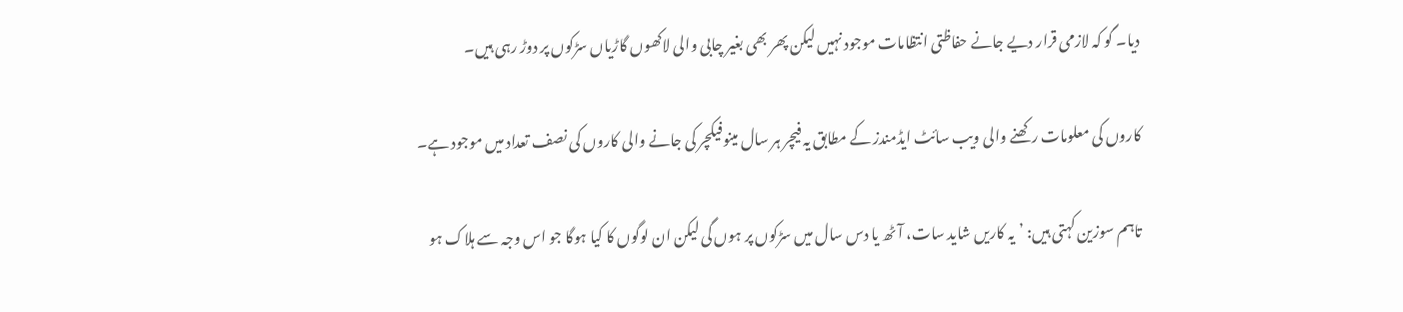دیا۔ گو کہ لازمی قرار دیے جانے حفاظتی انتظامات موجود نہیں لیکن پھر بھی بغیر چابی والی لاکھوں گاڑیاں سڑکوں پر دوڑ رہی ہیں۔

کاروں کی معلومات رکھنے والی ویب سائٹ ایڈمندز کے مطابق یہ فیچر ہر سال مینوفیکچر کی جانے والی کاروں کی نصف تعداد میں موجود ہے۔

تاہم سوزین کہتی ہیں: ’یہ کاریں شاید سات، آٹھ یا دس سال میں سڑکوں پر ہوں گی لیکن ان لوگوں کا کیا ہوگا جو اس وجہ سے ہلاک ہو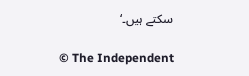سکتے ہیں۔‘

© The Independent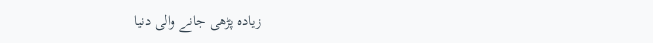زیادہ پڑھی جانے والی دنیا